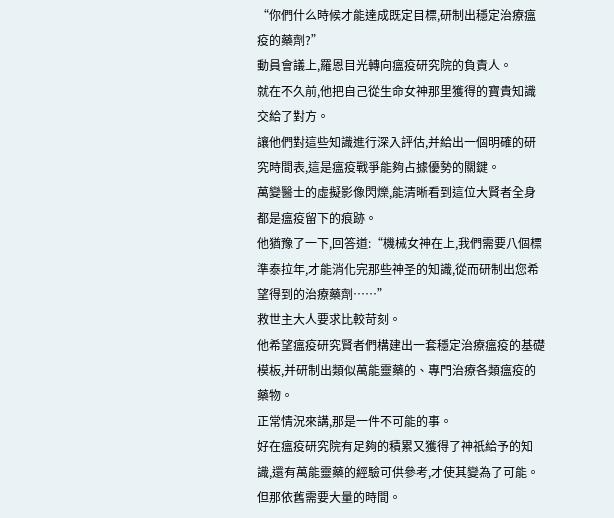“你們什么時候才能達成既定目標,研制出穩定治療瘟疫的藥劑?”
動員會議上,羅恩目光轉向瘟疫研究院的負責人。
就在不久前,他把自己從生命女神那里獲得的寶貴知識交給了對方。
讓他們對這些知識進行深入評估,并給出一個明確的研究時間表,這是瘟疫戰爭能夠占據優勢的關鍵。
萬變醫士的虛擬影像閃爍,能清晰看到這位大賢者全身都是瘟疫留下的痕跡。
他猶豫了一下,回答道:“機械女神在上,我們需要八個標準泰拉年,才能消化完那些神圣的知識,從而研制出您希望得到的治療藥劑……”
救世主大人要求比較苛刻。
他希望瘟疫研究賢者們構建出一套穩定治療瘟疫的基礎模板,并研制出類似萬能靈藥的、專門治療各類瘟疫的藥物。
正常情況來講,那是一件不可能的事。
好在瘟疫研究院有足夠的積累又獲得了神祇給予的知識,還有萬能靈藥的經驗可供參考,才使其變為了可能。
但那依舊需要大量的時間。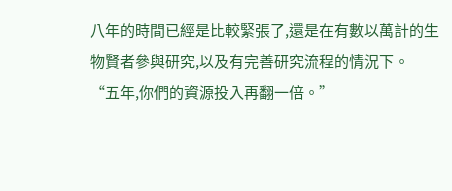八年的時間已經是比較緊張了,還是在有數以萬計的生物賢者參與研究,以及有完善研究流程的情況下。
“五年,你們的資源投入再翻一倍。”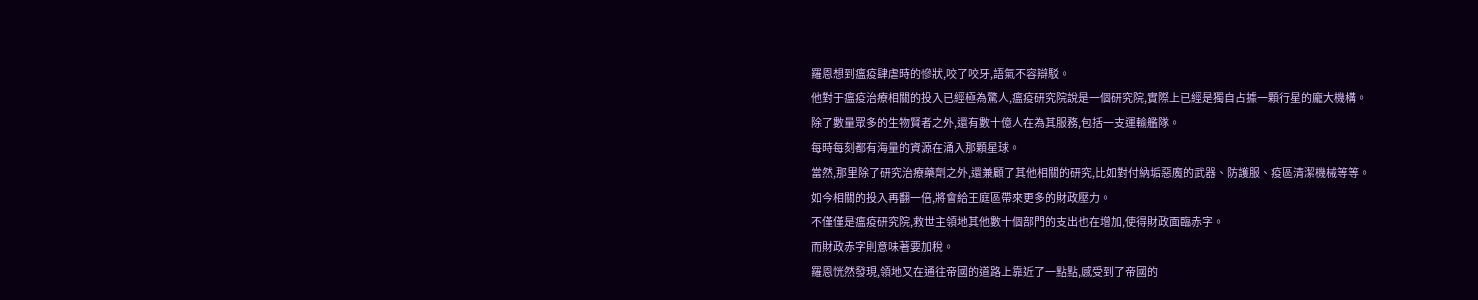羅恩想到瘟疫肆虐時的慘狀,咬了咬牙,語氣不容辯駁。
他對于瘟疫治療相關的投入已經極為驚人,瘟疫研究院說是一個研究院,實際上已經是獨自占據一顆行星的龐大機構。
除了數量眾多的生物賢者之外,還有數十億人在為其服務,包括一支運輸艦隊。
每時每刻都有海量的資源在涌入那顆星球。
當然,那里除了研究治療藥劑之外,還兼顧了其他相關的研究,比如對付納垢惡魔的武器、防護服、疫區清潔機械等等。
如今相關的投入再翻一倍,將會給王庭區帶來更多的財政壓力。
不僅僅是瘟疫研究院,救世主領地其他數十個部門的支出也在增加,使得財政面臨赤字。
而財政赤字則意味著要加稅。
羅恩恍然發現,領地又在通往帝國的道路上靠近了一點點,感受到了帝國的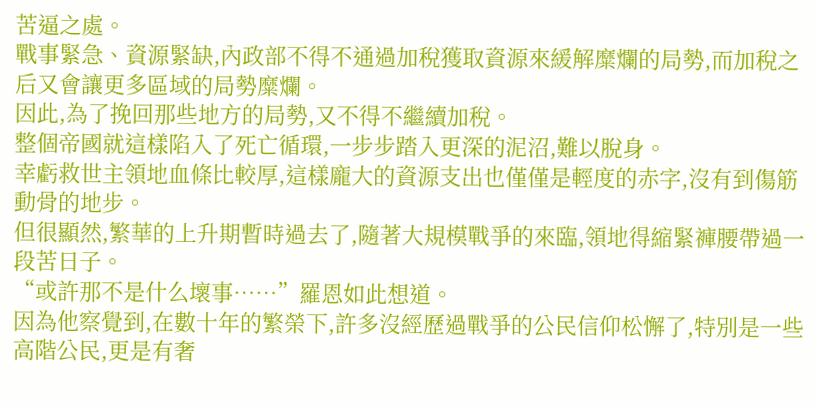苦逼之處。
戰事緊急、資源緊缺,內政部不得不通過加稅獲取資源來緩解糜爛的局勢,而加稅之后又會讓更多區域的局勢糜爛。
因此,為了挽回那些地方的局勢,又不得不繼續加稅。
整個帝國就這樣陷入了死亡循環,一步步踏入更深的泥沼,難以脫身。
幸虧救世主領地血條比較厚,這樣龐大的資源支出也僅僅是輕度的赤字,沒有到傷筋動骨的地步。
但很顯然,繁華的上升期暫時過去了,隨著大規模戰爭的來臨,領地得縮緊褲腰帶過一段苦日子。
“或許那不是什么壞事……”羅恩如此想道。
因為他察覺到,在數十年的繁榮下,許多沒經歷過戰爭的公民信仰松懈了,特別是一些高階公民,更是有奢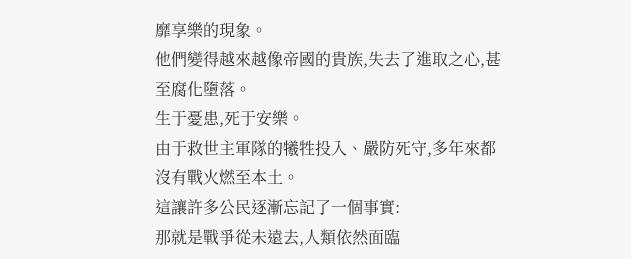靡享樂的現象。
他們變得越來越像帝國的貴族,失去了進取之心,甚至腐化墮落。
生于憂患,死于安樂。
由于救世主軍隊的犧牲投入、嚴防死守,多年來都沒有戰火燃至本土。
這讓許多公民逐漸忘記了一個事實:
那就是戰爭從未遠去,人類依然面臨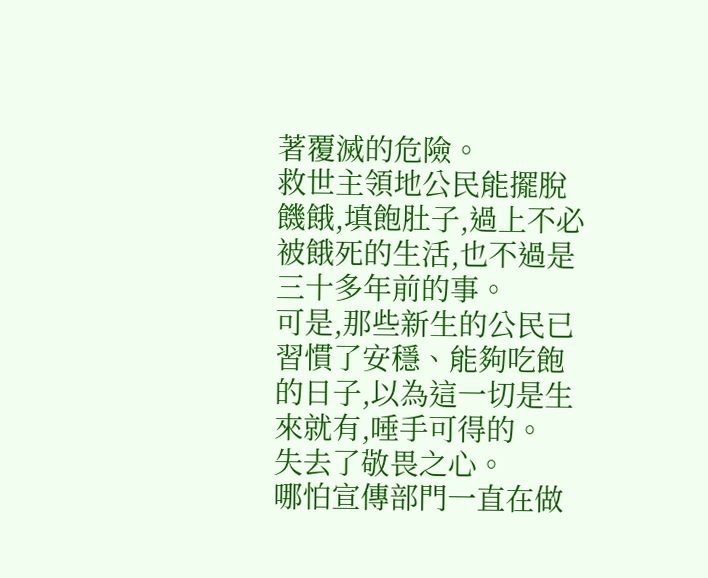著覆滅的危險。
救世主領地公民能擺脫饑餓,填飽肚子,過上不必被餓死的生活,也不過是三十多年前的事。
可是,那些新生的公民已習慣了安穩、能夠吃飽的日子,以為這一切是生來就有,唾手可得的。
失去了敬畏之心。
哪怕宣傳部門一直在做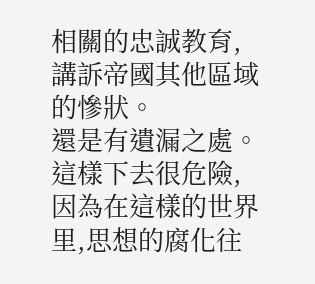相關的忠誠教育,講訴帝國其他區域的慘狀。
還是有遺漏之處。
這樣下去很危險,因為在這樣的世界里,思想的腐化往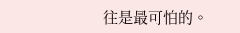往是最可怕的。